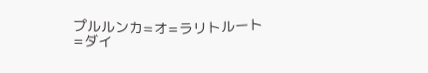プルルンカ=オ=ラリトルート=ダイ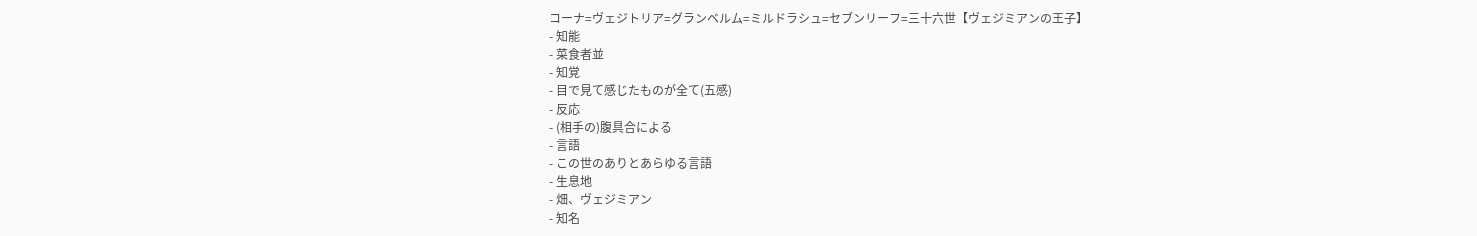コーナ=ヴェジトリア=グランベルム=ミルドラシュ=セブンリーフ=三十六世【ヴェジミアンの王子】
- 知能
- 菜食者並
- 知覚
- 目で見て感じたものが全て(五感)
- 反応
- (相手の)腹具合による
- 言語
- この世のありとあらゆる言語
- 生息地
- 畑、ヴェジミアン
- 知名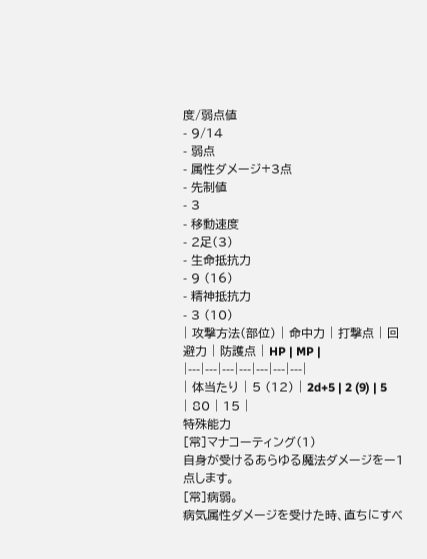度/弱点値
- 9/14
- 弱点
- 属性ダメージ+3点
- 先制値
- 3
- 移動速度
- 2足(3)
- 生命抵抗力
- 9 (16)
- 精神抵抗力
- 3 (10)
| 攻撃方法(部位) | 命中力 | 打撃点 | 回避力 | 防護点 | HP | MP |
|---|---|---|---|---|---|---|
| 体当たり | 5 (12) | 2d+5 | 2 (9) | 5 | 80 | 15 |
特殊能力
[常]マナコーティング(1)
自身が受けるあらゆる魔法ダメージをー1点します。
[常]病弱。
病気属性ダメージを受けた時、直ちにすべ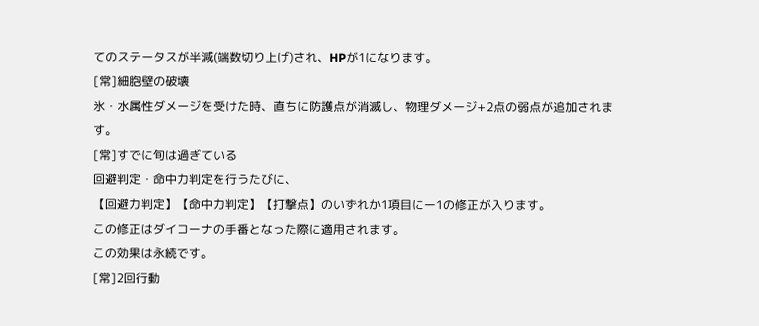てのステータスが半減(端数切り上げ)され、HPが1になります。
[常]細胞壁の破壊
氷・水属性ダメージを受けた時、直ちに防護点が消滅し、物理ダメージ+2点の弱点が追加されます。
[常]すでに旬は過ぎている
回避判定・命中力判定を行うたびに、
【回避力判定】【命中力判定】【打撃点】のいずれか1項目にー1の修正が入ります。
この修正はダイコーナの手番となった際に適用されます。
この効果は永続です。
[常]2回行動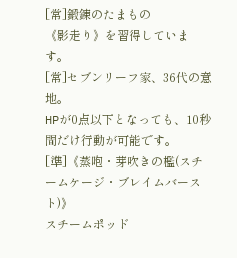[常]鍛錬のたまもの
《影走り》を習得しています。
[常]セブンリーフ家、36代の意地。
HPが0点以下となっても、10秒間だけ行動が可能です。
[準]《蒸咆・芽吹きの檻(スチームケージ・ブレイムバースト)》
スチームポッド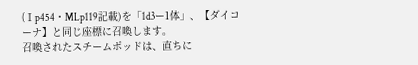(Ⅰp454・MLp119記載)を「1d3ー1体」、【ダイコーナ】と同じ座標に召喚します。
召喚されたスチームポッドは、直ちに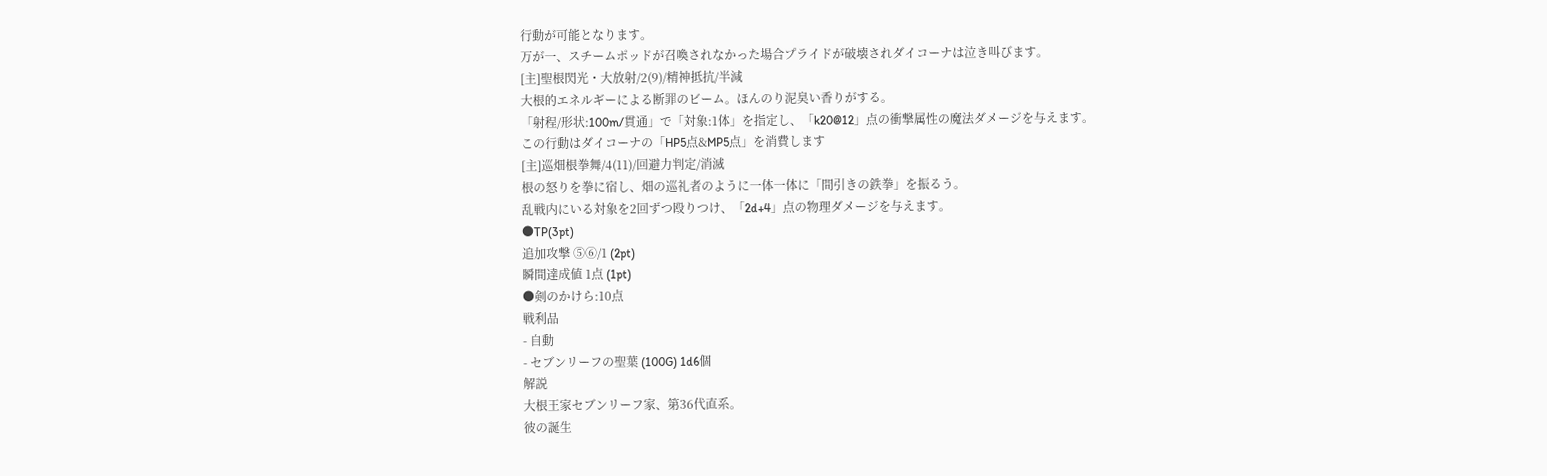行動が可能となります。
万が一、スチームポッドが召喚されなかった場合プライドが破壊されダイコーナは泣き叫びます。
[主]聖根閃光・大放射/2(9)/精神抵抗/半減
大根的エネルギーによる断罪のビーム。ほんのり泥臭い香りがする。
「射程/形状:100m/貫通」で「対象:1体」を指定し、「k20@12」点の衝撃属性の魔法ダメージを与えます。
この行動はダイコーナの「HP5点&MP5点」を消費します
[主]巡畑根拳舞/4(11)/回避力判定/消滅
根の怒りを拳に宿し、畑の巡礼者のように一体一体に「間引きの鉄拳」を振るう。
乱戦内にいる対象を2回ずつ殴りつけ、「2d+4」点の物理ダメージを与えます。
●TP(3pt)
追加攻撃 ⑤⑥/1 (2pt)
瞬間達成値 1点 (1pt)
●剣のかけら:10点
戦利品
- 自動
- セブンリーフの聖葉 (100G) 1d6個
解説
大根王家セブンリーフ家、第36代直系。
彼の誕生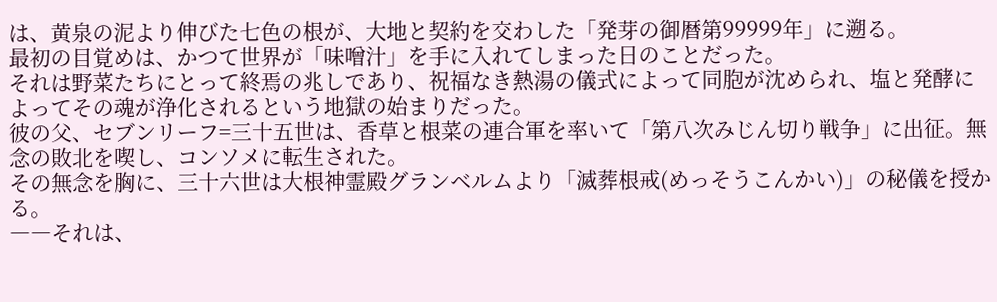は、黄泉の泥より伸びた七色の根が、大地と契約を交わした「発芽の御暦第99999年」に遡る。
最初の目覚めは、かつて世界が「味噌汁」を手に入れてしまった日のことだった。
それは野菜たちにとって終焉の兆しであり、祝福なき熱湯の儀式によって同胞が沈められ、塩と発酵によってその魂が浄化されるという地獄の始まりだった。
彼の父、セブンリーフ=三十五世は、香草と根菜の連合軍を率いて「第八次みじん切り戦争」に出征。無念の敗北を喫し、コンソメに転生された。
その無念を胸に、三十六世は大根神霊殿グランベルムより「滅葬根戒(めっそうこんかい)」の秘儀を授かる。
――それは、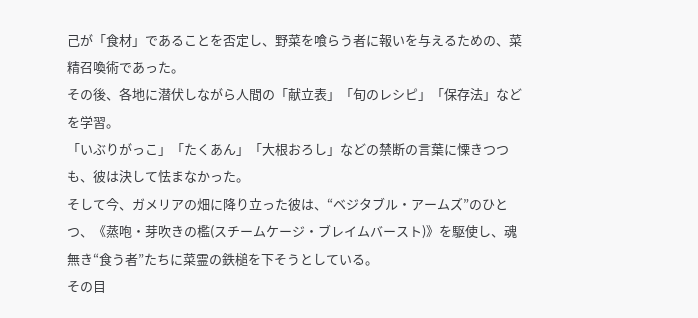己が「食材」であることを否定し、野菜を喰らう者に報いを与えるための、菜精召喚術であった。
その後、各地に潜伏しながら人間の「献立表」「旬のレシピ」「保存法」などを学習。
「いぶりがっこ」「たくあん」「大根おろし」などの禁断の言葉に慄きつつも、彼は決して怯まなかった。
そして今、ガメリアの畑に降り立った彼は、“ベジタブル・アームズ”のひとつ、《蒸咆・芽吹きの檻(スチームケージ・ブレイムバースト)》を駆使し、魂無き“食う者”たちに菜霊の鉄槌を下そうとしている。
その目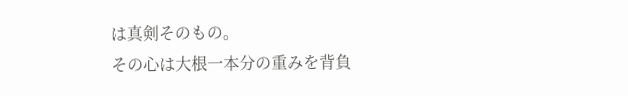は真剣そのもの。
その心は大根一本分の重みを背負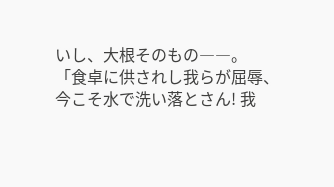いし、大根そのもの――。
「食卓に供されし我らが屈辱、今こそ水で洗い落とさん! 我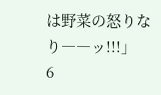は野菜の怒りなり――ッ!!!」
6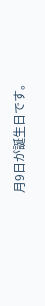月9日が誕生日です。